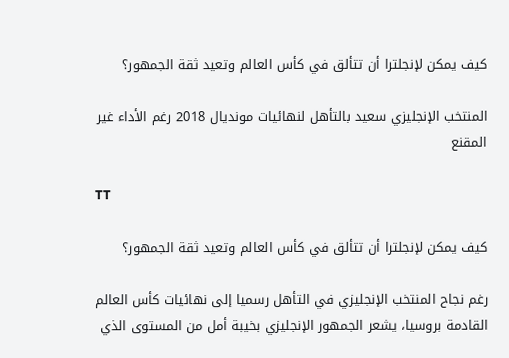كيف يمكن لإنجلترا أن تتألق في كأس العالم وتعيد ثقة الجمهور؟

المنتخب الإنجليزي سعيد بالتأهل لنهائيات مونديال 2018 رغم الأداء غير المقنع

TT

كيف يمكن لإنجلترا أن تتألق في كأس العالم وتعيد ثقة الجمهور؟

رغم نجاح المنتخب الإنجليزي في التأهل رسميا إلى نهائيات كأس العالم القادمة بروسيا، يشعر الجمهور الإنجليزي بخيبة أمل من المستوى الذي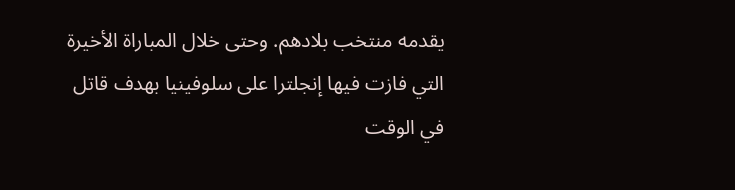يقدمه منتخب بلادهم. وحتى خلال المباراة الأخيرة التي فازت فيها إنجلترا على سلوفينيا بهدف قاتل في الوقت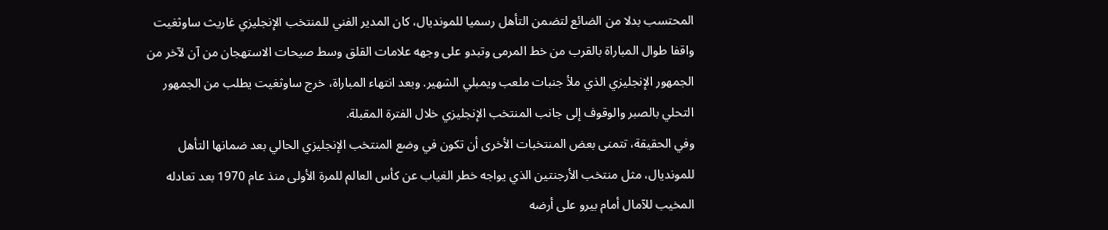المحتسب بدلا من الضائع لتضمن التأهل رسميا للمونديال، كان المدير الفني للمنتخب الإنجليزي غاريث ساوثغيت واقفا طوال المباراة بالقرب من خط المرمى وتبدو على وجهه علامات القلق وسط صيحات الاستهجان من آن لآخر من الجمهور الإنجليزي الذي ملأ جنبات ملعب ويمبلي الشهير. وبعد انتهاء المباراة، خرج ساوثغيت يطلب من الجمهور التحلي بالصبر والوقوف إلى جانب المنتخب الإنجليزي خلال الفترة المقبلة.
وفي الحقيقة، تتمنى بعض المنتخبات الأخرى أن تكون في وضع المنتخب الإنجليزي الحالي بعد ضمانها التأهل للمونديال، مثل منتخب الأرجنتين الذي يواجه خطر الغياب عن كأس العالم للمرة الأولى منذ عام 1970 بعد تعادله المخيب للآمال أمام بيرو على أرضه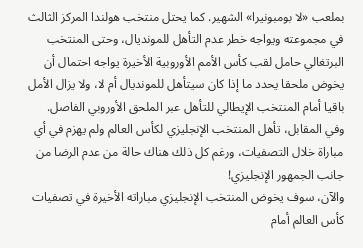بملعب «لا بومبونيرا» الشهير. كما يحتل منتخب هولندا المركز الثالث في مجموعته ويواجه خطر عدم التأهل للمونديال، وحتى المنتخب البرتغالي حامل لقب كأس الأمم الأوروبية الأخيرة يواجه احتمال أن يخوض ملحقا يحدد ما إذا كان سيتأهل للمونديال أم لا، ولا يزال الأمل باقيا أمام المنتخب الإيطالي للتأهل عبر الملحق الأوروبي الفاصل.
وفي المقابل، تأهل المنتخب الإنجليزي لكأس العالم ولم يهزم في أي مباراة خلال التصفيات، ورغم كل ذلك هناك حالة من عدم الرضا من جانب الجمهور الإنجليزي!
والآن، سوف يخوض المنتخب الإنجليزي مباراته الأخيرة في تصفيات كأس العالم أمام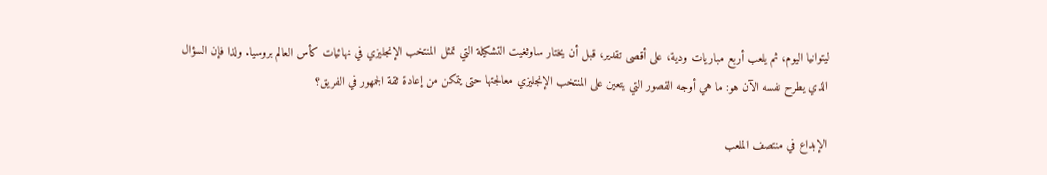ليتوانيا اليوم، ثم يلعب أربع مباريات ودية، على أقصى تقدير، قبل أن يختار ساوثغيت التشكيلة التي تمثل المنتخب الإنجليزي في نهائيات كأس العالم بروسيا. ولذا فإن السؤال الذي يطرح نفسه الآن هو: ما هي أوجه القصور التي يتعين على المنتخب الإنجليزي معالجتها حتى يتمكن من إعادة ثقة الجمهور في الفريق؟

الإبداع في منتصف الملعب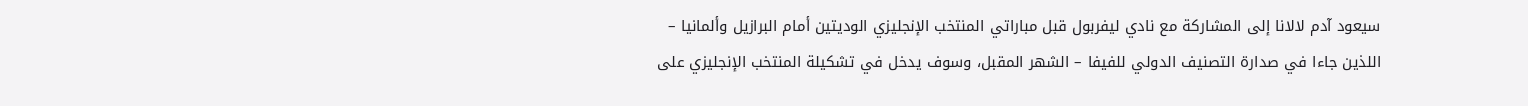سيعود آدم لالانا إلى المشاركة مع نادي ليفربول قبل مباراتي المنتخب الإنجليزي الوديتين أمام البرازيل وألمانيا – اللذين جاءا في صدارة التصنيف الدولي للفيفا – الشهر المقبل، وسوف يدخل في تشكيلة المنتخب الإنجليزي على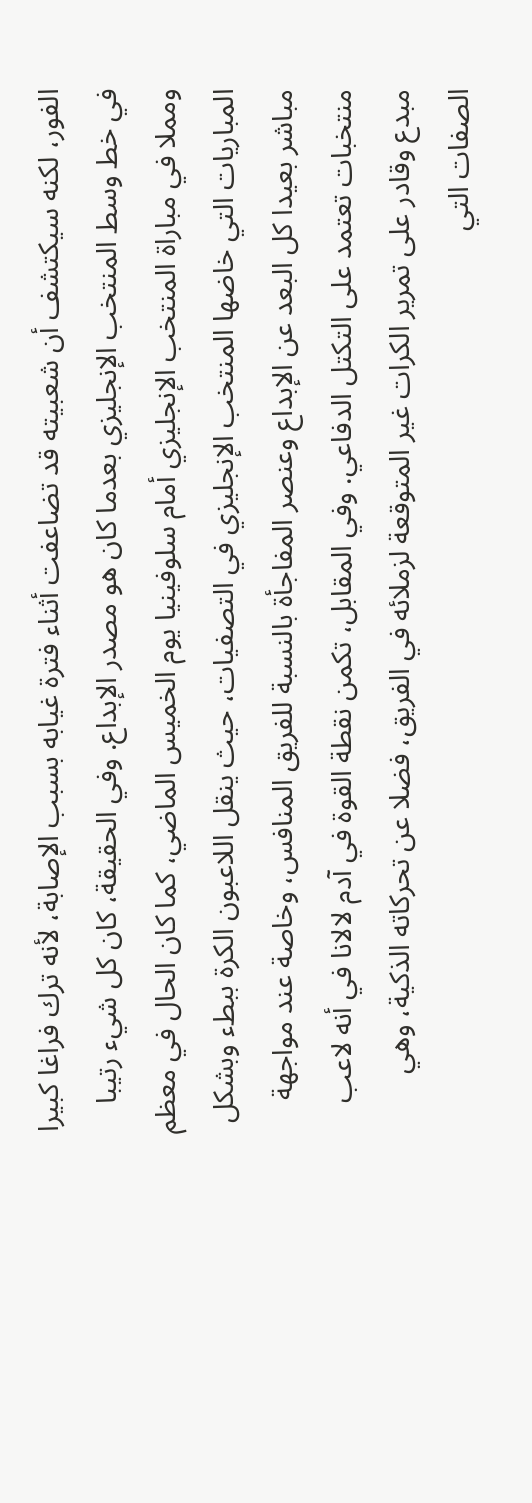الفور، لكنه سيكتشف أن شعبيته قد تضاعفت أثناء فترة غيابه بسبب الإصابة، لأنه ترك فراغا كبيرا في خط وسط المنتخب الإنجليزي بعدما كان هو مصدر الإبداع. وفي الحقيقة، كان كل شيء رتيبا ومملا في مباراة المنتخب الإنجليزي أمام سلوفينيا يوم الخميس الماضي، كما كان الحال في معظم المباريات التي خاضها المنتخب الإنجليزي في التصفيات، حيث ينقل اللاعبون الكرة ببطء وبشكل مباشر بعيدا كل البعد عن الإبداع وعنصر المفاجأة بالنسبة للفريق المنافس، وخاصة عند مواجهة منتخبات تعتمد على التكتل الدفاعي. وفي المقابل، تكمن نقطة القوة في آدم لالانا في أنه لاعب مبدع وقادر على تمرير الكرات غير المتوقعة لزملائه في الفريق، فضلا عن تحركاته الذكية، وهي الصفات التي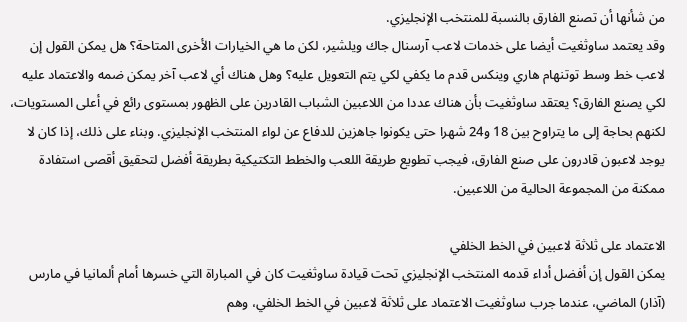من شأنها أن تصنع الفارق بالنسبة للمنتخب الإنجليزي.
وقد يعتمد ساوثغيت أيضا على خدمات لاعب آرسنال جاك ويلشير، لكن ما هي الخيارات الأخرى المتاحة؟ هل يمكن القول إن لاعب خط وسط توتنهام هاري وينكس قدم ما يكفي لكي يتم التعويل عليه؟ وهل هناك أي لاعب آخر يمكن ضمه والاعتماد عليه لكي يصنع الفارق؟ يعتقد ساوثغيت بأن هناك عددا من اللاعبين الشباب القادرين على الظهور بمستوى رائع في أعلى المستويات، لكنهم بحاجة إلى ما يتراوح بين 18 و24 شهرا حتى يكونوا جاهزين للدفاع عن لواء المنتخب الإنجليزي. وبناء على ذلك، إذا كان لا يوجد لاعبون قادرون على صنع الفارق، فيجب تطويع طريقة اللعب والخطط التكتيكية بطريقة أفضل لتحقيق أقصى استفادة ممكنة من المجموعة الحالية من اللاعبين.

الاعتماد على ثلاثة لاعبين في الخط الخلفي
يمكن القول إن أفضل أداء قدمه المنتخب الإنجليزي تحت قيادة ساوثغيت كان في المباراة التي خسرها أمام ألمانيا في مارس (آذار) الماضي، عندما جرب ساوثغيت الاعتماد على ثلاثة لاعبين في الخط الخلفي، وهم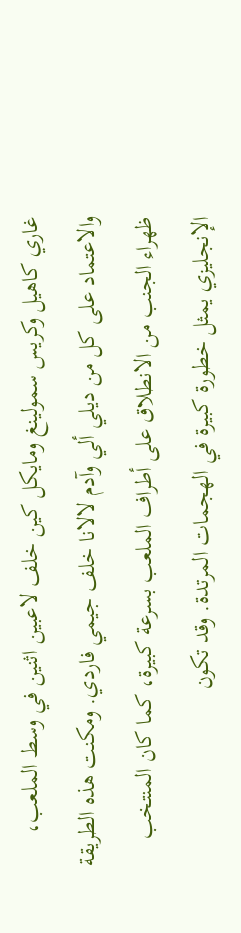غاري كاهيل وكريس سمولينغ ومايكل كين خلف لاعبين اثنين في وسط الملعب، والاعتماد على كل من ديلي ألي وآدم لالانا خلف جيمي فاردي. ومكنت هذه الطريقة ظهراء الجنب من الانطلاق على أطراف الملعب بسرعة كبيرة، كما كان المنتخب الإنجليزي يمثل خطورة كبيرة في الهجمات المرتدة. وقد تكون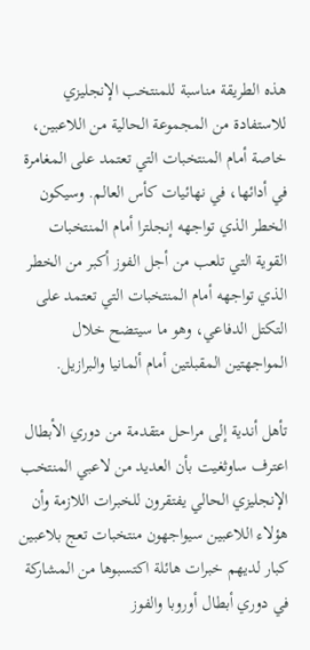هذه الطريقة مناسبة للمنتخب الإنجليزي للاستفادة من المجموعة الحالية من اللاعبين، خاصة أمام المنتخبات التي تعتمد على المغامرة في أدائها، في نهائيات كأس العالم. وسيكون الخطر الذي تواجهه إنجلترا أمام المنتخبات القوية التي تلعب من أجل الفوز أكبر من الخطر الذي تواجهه أمام المنتخبات التي تعتمد على التكتل الدفاعي، وهو ما سيتضح خلال المواجهتين المقبلتين أمام ألمانيا والبرازيل.

تأهل أندية إلى مراحل متقدمة من دوري الأبطال
اعترف ساوثغيت بأن العديد من لاعبي المنتخب الإنجليزي الحالي يفتقرون للخبرات اللازمة وأن هؤلاء اللاعبين سيواجهون منتخبات تعج بلاعبين كبار لديهم خبرات هائلة اكتسبوها من المشاركة في دوري أبطال أوروبا والفوز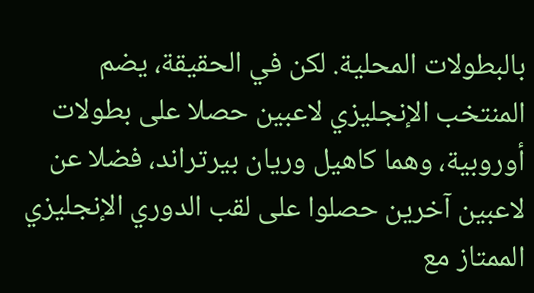بالبطولات المحلية. لكن في الحقيقة، يضم المنتخب الإنجليزي لاعبين حصلا على بطولات أوروبية، وهما كاهيل وريان بيرتراند، فضلا عن لاعبين آخرين حصلوا على لقب الدوري الإنجليزي الممتاز مع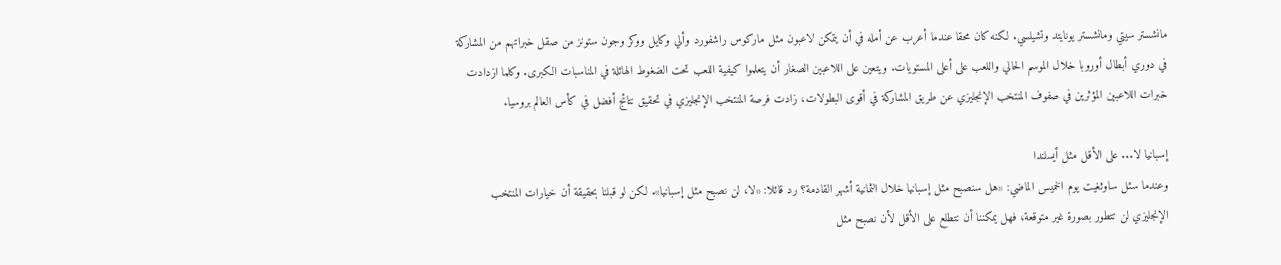مانشستر سيتي ومانشستر يونايتد وتشيلسي. لكنه كان محقا عندما أعرب عن أمله في أن يتمكن لاعبون مثل ماركوس راشفورد وألي وكايل ووكر وجون ستونز من صقل خبراتهم من المشاركة في دوري أبطال أوروبا خلال الموسم الحالي واللعب على أعلى المستويات. ويتعين على اللاعبين الصغار أن يتعلموا كيفية اللعب تحت الضغوط الهائلة في المناسبات الكبرى. وكلما ازدادت خبرات اللاعبين المؤثرين في صفوف المنتخب الإنجليزي عن طريق المشاركة في أقوى البطولات، زادت فرصة المنتخب الإنجليزي في تحقيق نتائج أفضل في كأس العالم بروسيا.

إسبانيا لا... على الأقل مثل أيسلندا
وعندما سئل ساوثغيت يوم الخميس الماضي: «هل سنصبح مثل إسبانيا خلال الثمانية أشهر القادمة؟ رد قائلا: «لا، لن نصبح مثل إسبانيا». لكن لو قبلنا بحقيقة أن خيارات المنتخب الإنجليزي لن تتطور بصورة غير متوقعة، فهل يمكننا أن نتطلع على الأقل لأن نصبح مثل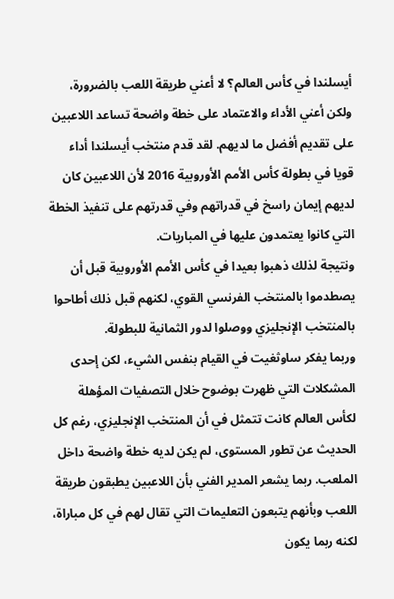أيسلندا في كأس العالم؟ لا أعني طريقة اللعب بالضرورة، ولكن أعني الأداء والاعتماد على خطة واضحة تساعد اللاعبين على تقديم أفضل ما لديهم. لقد قدم منتخب أيسلندا أداء قويا في بطولة كأس الأمم الأوروبية 2016 لأن اللاعبين كان لديهم إيمان راسخ في قدراتهم وفي قدرتهم على تنفيذ الخطة التي كانوا يعتمدون عليها في المباريات.
ونتيجة لذلك ذهبوا بعيدا في كأس الأمم الأوروبية قبل أن يصطدموا بالمنتخب الفرنسي القوي، لكنهم قبل ذلك أطاحوا بالمنتخب الإنجليزي ووصلوا لدور الثمانية للبطولة.
وربما يفكر ساوثغيت في القيام بنفس الشيء، لكن إحدى المشكلات التي ظهرت بوضوح خلال التصفيات المؤهلة لكأس العالم كانت تتمثل في أن المنتخب الإنجليزي، رغم كل الحديث عن تطور المستوى، لم يكن لديه خطة واضحة داخل الملعب. ربما يشعر المدير الفني بأن اللاعبين يطبقون طريقة اللعب وبأنهم يتبعون التعليمات التي تقال لهم في كل مباراة، لكنه ربما يكون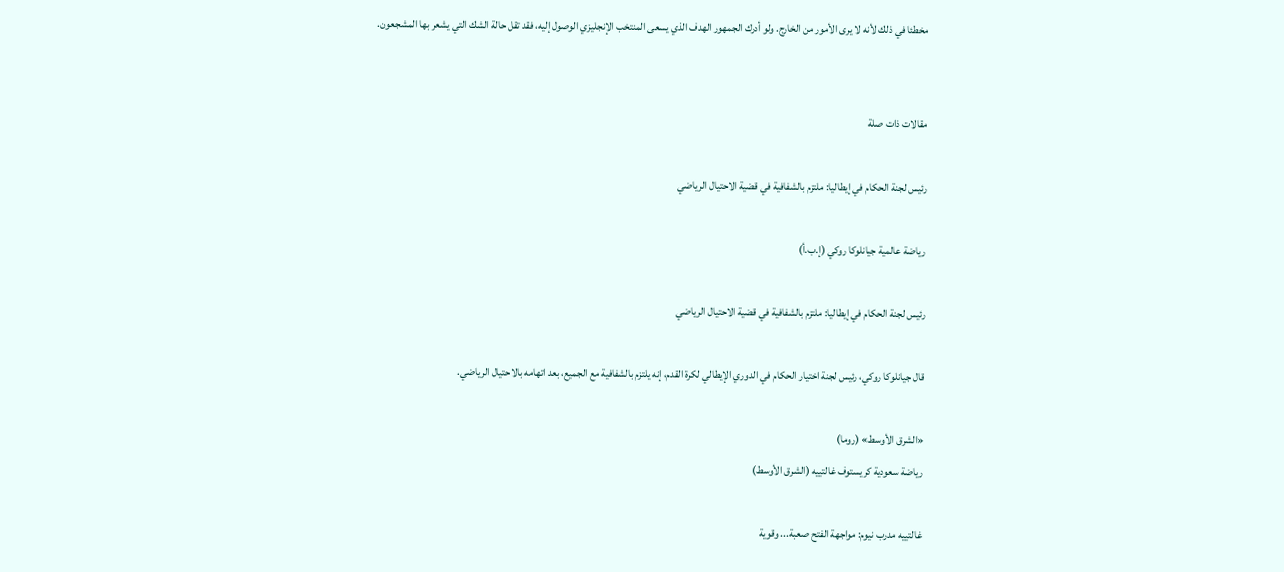مخطئا في ذلك لأنه لا يرى الأمور من الخارج. ولو أدرك الجمهور الهدف الذي يسعى المنتخب الإنجليزي الوصول إليه، فقد تقل حالة الشك التي يشعر بها المشجعون.


مقالات ذات صلة

رئيس لجنة الحكام في إيطاليا: ملتزم بالشفافية في قضية الاحتيال الرياضي

رياضة عالمية جيانلوكا روكي (إ.ب.أ)

رئيس لجنة الحكام في إيطاليا: ملتزم بالشفافية في قضية الاحتيال الرياضي

قال جيانلوكا روكي، رئيس لجنة اختيار الحكام في الدوري الإيطالي لكرة القدم، إنه يلتزم بالشفافية مع الجميع، بعد اتهامه بالاحتيال الرياضي.

«الشرق الأوسط» (روما)
رياضة سعودية كريستوف غالتييه (الشرق الأوسط)

غالتييه مدرب نيوم: مواجهة الفتح صعبة... وقوية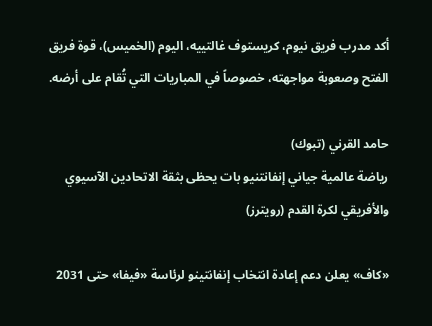أكد مدرب فريق نيوم، كريستوف غالتييه، اليوم (الخميس)، قوة فريق الفتح وصعوبة مواجهته، خصوصاً في المباريات التي تُقام على أرضه.

حامد القرني (تبوك)
رياضة عالمية جياني إنفانتنيو بات يحظى بثقة الاتحادين الآسيوي والأفريقي لكرة القدم (رويترز)

«كاف» يعلن دعم إعادة انتخاب إنفانتينو لرئاسة «فيفا» حتى 2031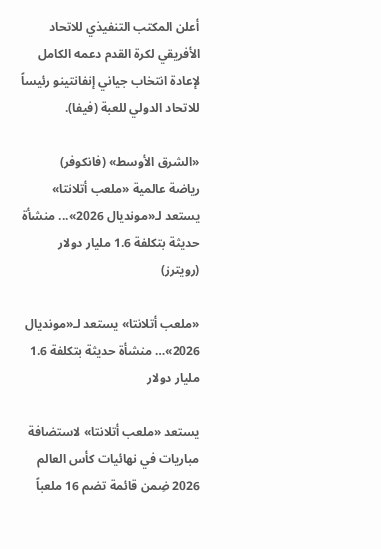أعلن المكتب التنفيذي للاتحاد الأفريقي لكرة القدم دعمه الكامل لإعادة انتخاب جياني إنفانتينو رئيساً للاتحاد الدولي للعبة (فيفا).

«الشرق الأوسط» (فانكوفر)
رياضة عالمية «ملعب أتلانتا» يستعد لـ«مونديال 2026»... منشأة حديثة بتكلفة 1.6 مليار دولار (رويترز)

«ملعب أتلانتا» يستعد لـ«مونديال 2026»… منشأة حديثة بتكلفة 1.6 مليار دولار

يستعد «ملعب أتلانتا» لاستضافة مباريات في نهائيات كأس العالم 2026 ضِمن قائمة تضم 16 ملعباً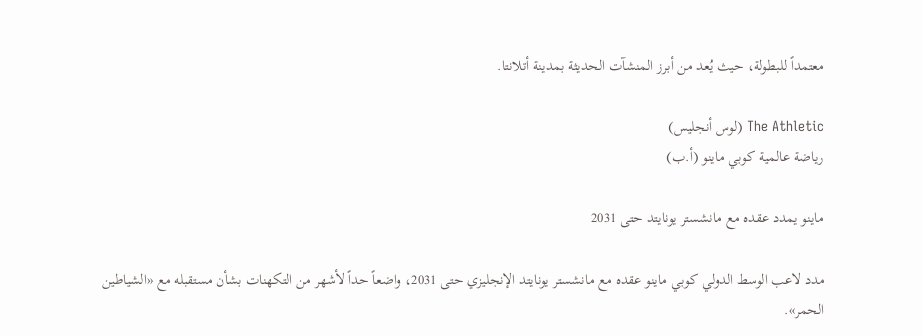معتمداً للبطولة، حيث يُعد من أبرز المنشآت الحديثة بمدينة أتلانتا.

The Athletic (لوس أنجليس)
رياضة عالمية كوبي ماينو (أ.ب)

ماينو يمدد عقده مع مانشستر يونايتد حتى 2031

مدد لاعب الوسط الدولي كوبي ماينو عقده مع مانشستر يونايتد الإنجليزي حتى 2031، واضعاً حداً لأشهر من التكهنات بشأن مستقبله مع «الشياطين الحمر».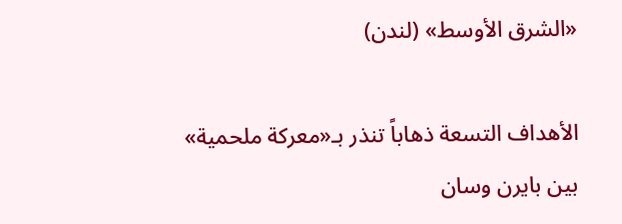«الشرق الأوسط» (لندن)

الأهداف التسعة ذهاباً تنذر بـ«معركة ملحمية» بين بايرن وسان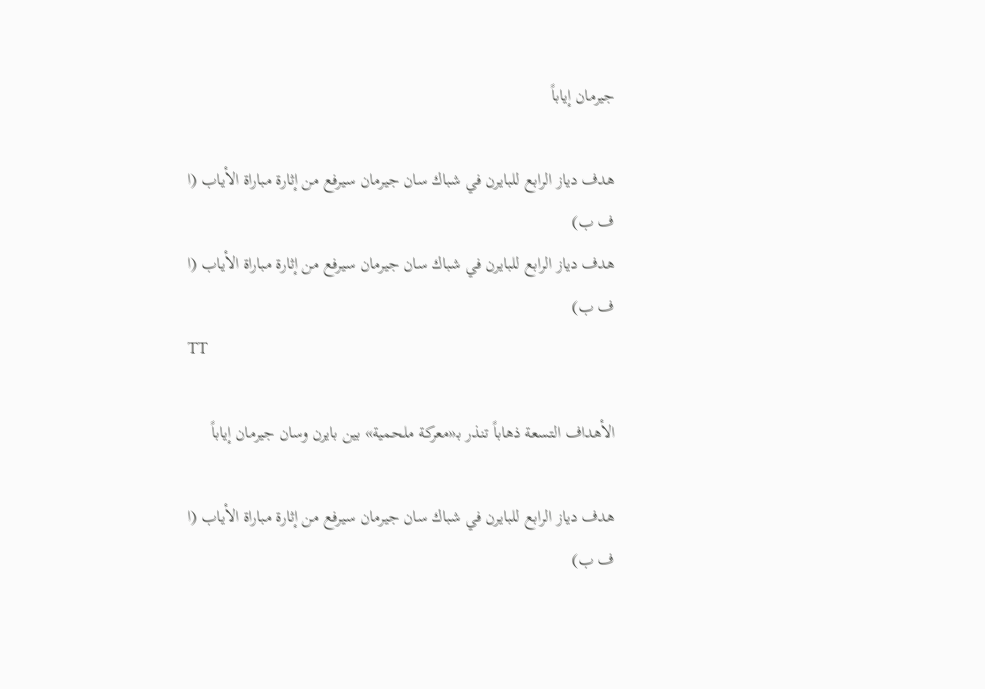جيرمان إياباً

هدف دياز الرابع للبايرن في شباك سان جيرمان سيرفع من إثارة مباراة الأياب (ا ف ب)
هدف دياز الرابع للبايرن في شباك سان جيرمان سيرفع من إثارة مباراة الأياب (ا ف ب)
TT

الأهداف التسعة ذهاباً تنذر بـ«معركة ملحمية» بين بايرن وسان جيرمان إياباً

هدف دياز الرابع للبايرن في شباك سان جيرمان سيرفع من إثارة مباراة الأياب (ا ف ب)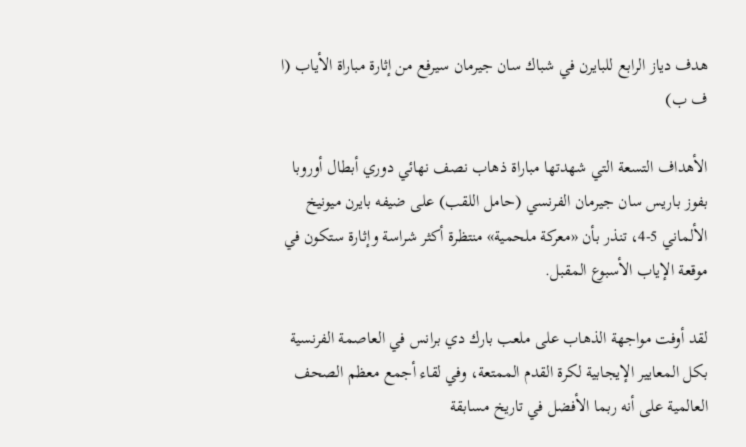هدف دياز الرابع للبايرن في شباك سان جيرمان سيرفع من إثارة مباراة الأياب (ا ف ب)

الأهداف التسعة التي شهدتها مباراة ذهاب نصف نهائي دوري أبطال أوروبا بفوز باريس سان جيرمان الفرنسي (حامل اللقب) على ضيفه بايرن ميونيخ الألماني 5-4، تنذر بأن «معركة ملحمية» منتظرة أكثر شراسة وإثارة ستكون في موقعة الإياب الأسبوع المقبل.

لقد أوفت مواجهة الذهاب على ملعب بارك دي برانس في العاصمة الفرنسية بكل المعايير الإيجابية لكرة القدم الممتعة، وفي لقاء أجمع معظم الصحف العالمية على أنه ربما الأفضل في تاريخ مسابقة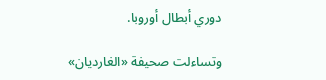دوري أبطال أوروبا.

وتساءلت صحيفة «الغارديان»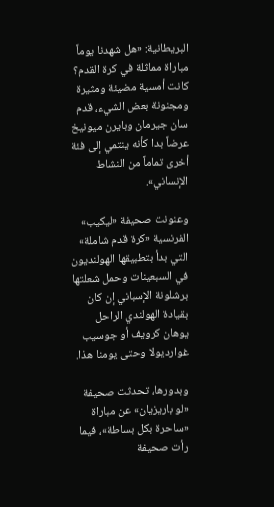البريطانية: «هل شهدنا يوماً مباراة مماثلة في كرة القدم؟ كانت أمسية مضيئة ومثيرة ومجنونة بعض الشيء، قدم سان جيرمان وبايرن ميونيخ عرضاً بدا كأنه ينتمي إلى فئة أخرى تماماً من النشاط الإنساني».

وعنونت صحيفة «ليكيب» الفرنسية «كرة قدم شاملة» التي بدأ بتطبيقها الهولنديون في السبعينات وحمل شعلتها برشلونة الإسباني إن كان بقيادة الهولندي الراحل يوهان كرويف أو جوسيب غوارديولا وحتى يومنا هذا.

وبدورها، تحدثت صحيفة «لو باريزيان» عن مباراة «ساحرة بكل بساطة»، فيما رأت صحيفة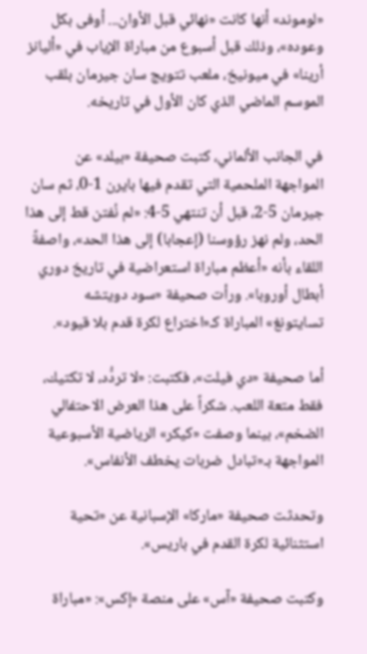«لوموند» أنها كانت «نهائي قبل الأوان... أوفى بكل وعوده»، وذلك قبل أسبوع من مباراة الإياب في «أليانز أرينا» في ميونيخ، ملعب تتويج سان جيرمان بلقب الموسم الماضي الذي كان الأول في تاريخه.

في الجانب الألماني، كتبت صحيفة «بيلد» عن المواجهة الملحمية التي تقدم فيها بايرن 1-0، ثم سان جيرمان 5-2، قبل أن تنتهي 5-4: «لم نُفتن قط إلى هذا الحد، ولم نهز رؤوسنا (إعجابا) إلى هذا الحد»، واصفةً اللقاء بأنه «أعظم مباراة استعراضية في تاريخ دوري أبطال أوروبا». ورأت صحيفة «سود دويتشه تسايتونغ» المباراة كـ«اختراع لكرة قدم بلا قيود».

أما صحيفة «دي فيلت»، فكتبت: «لا تردُّد، لا تكتيك، فقط متعة اللعب. شكراً على هذا العرض الاحتفالي الضخم»، بينما وصفت «كيكر» الرياضية الأسبوعية المواجهة بـ«تبادل ضربات يخطف الأنفاس».

وتحدثت صحيفة «ماركا» الإسبانية عن «تحية استثنائية لكرة القدم في باريس».

وكتبت صحيفة «آس» على منصة «إكس»: «مباراة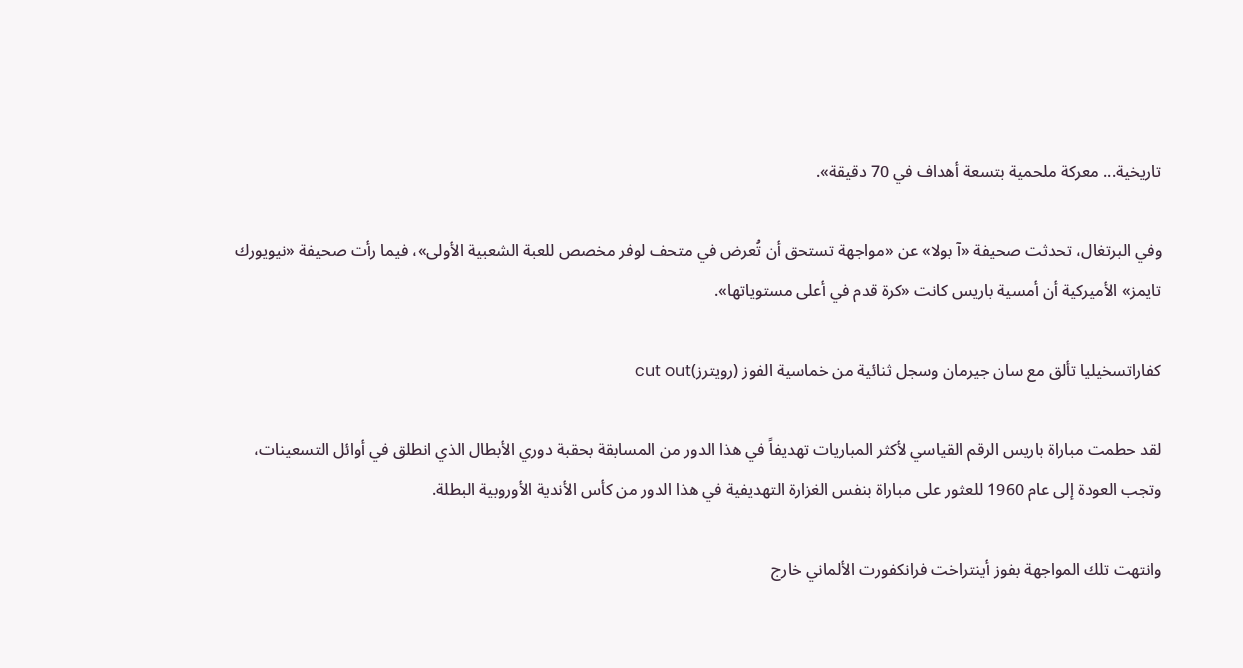تاريخية... معركة ملحمية بتسعة أهداف في 70 دقيقة».

وفي البرتغال، تحدثت صحيفة «آ بولا» عن «مواجهة تستحق أن تُعرض في متحف لوفر مخصص للعبة الشعبية الأولى»، فيما رأت صحيفة «نيويورك تايمز» الأميركية أن أمسية باريس كانت «كرة قدم في أعلى مستوياتها».

كفاراتسخيليا تألق مع سان جيرمان وسجل ثنائية من خماسية الفوز (رويترز)cut out

لقد حطمت مباراة باريس الرقم القياسي لأكثر المباريات تهديفاً في هذا الدور من المسابقة بحقبة دوري الأبطال الذي انطلق في أوائل التسعينات، وتجب العودة إلى عام 1960 للعثور على مباراة بنفس الغزارة التهديفية في هذا الدور من كأس الأندية الأوروبية البطلة.

وانتهت تلك المواجهة بفوز أينتراخت فرانكفورت الألماني خارج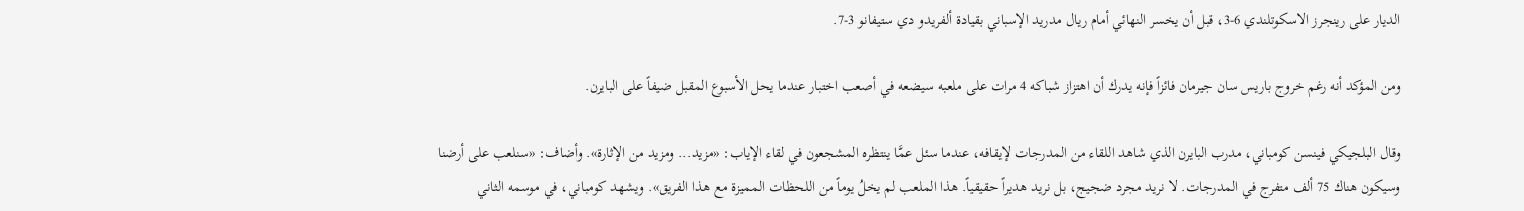الديار على رينجرز الاسكوتلندي 6-3، قبل أن يخسر النهائي أمام ريال مدريد الإسباني بقيادة ألفريدو دي ستيفانو 3-7.

ومن المؤكد أنه رغم خروج باريس سان جيرمان فائزاً فإنه يدرك أن اهتزاز شباكه 4 مرات على ملعبه سيضعه في أصعب اختبار عندما يحل الأسبوع المقبل ضيفاً على البايرن.

وقال البلجيكي فينسن كومباني، مدرب البايرن الذي شاهد اللقاء من المدرجات لإيقافه، عندما سئل عمَّا ينتظره المشجعون في لقاء الإياب: «مزيد... ومزيد من الإثارة». وأضاف: «سنلعب على أرضنا وسيكون هناك 75 ألف متفرج في المدرجات. لا نريد مجرد ضجيج، بل نريد هديراً حقيقياً. هذا الملعب لم يخلُ يوماً من اللحظات المميزة مع هذا الفريق». ويشهد كومباني، في موسمه الثاني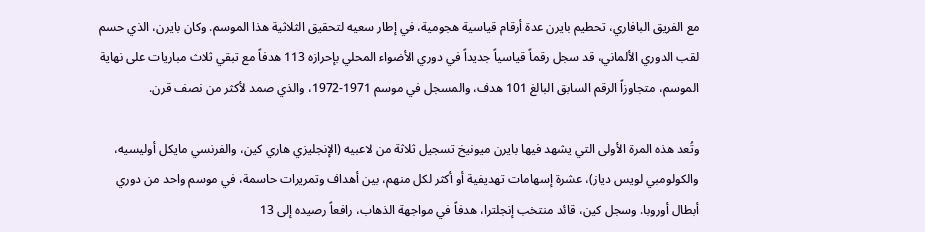مع الفريق البافاري، تحطيم بايرن عدة أرقام قياسية هجومية، في إطار سعيه لتحقيق الثلاثية هذا الموسم. وكان بايرن، الذي حسم لقب الدوري الألماني، قد سجل رقماً قياسياً جديداً في دوري الأضواء المحلي بإحرازه 113 هدفاً مع تبقي ثلاث مباريات على نهاية الموسم، متجاوزاً الرقم السابق البالغ 101 هدف، والمسجل في موسم 1971-1972، والذي صمد لأكثر من نصف قرن.

وتُعد هذه المرة الأولى التي يشهد فيها بايرن ميونيخ تسجيل ثلاثة من لاعبيه (الإنجليزي هاري كين، والفرنسي مايكل أوليسيه، والكولومبي لويس دياز)، عشرة إسهامات تهديفية أو أكثر لكل منهم، بين أهداف وتمريرات حاسمة، في موسم واحد من دوري أبطال أوروبا. وسجل كين، قائد منتخب إنجلترا، هدفاً في مواجهة الذهاب، رافعاً رصيده إلى 13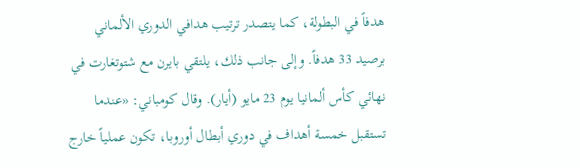هدفاً في البطولة، كما يتصدر ترتيب هدافي الدوري الألماني برصيد 33 هدفاً. وإلى جانب ذلك، يلتقي بايرن مع شتوتغارت في نهائي كأس ألمانيا يوم 23 مايو (أيار). وقال كومباني: «عندما تستقبل خمسة أهداف في دوري أبطال أوروبا، تكون عملياً خارج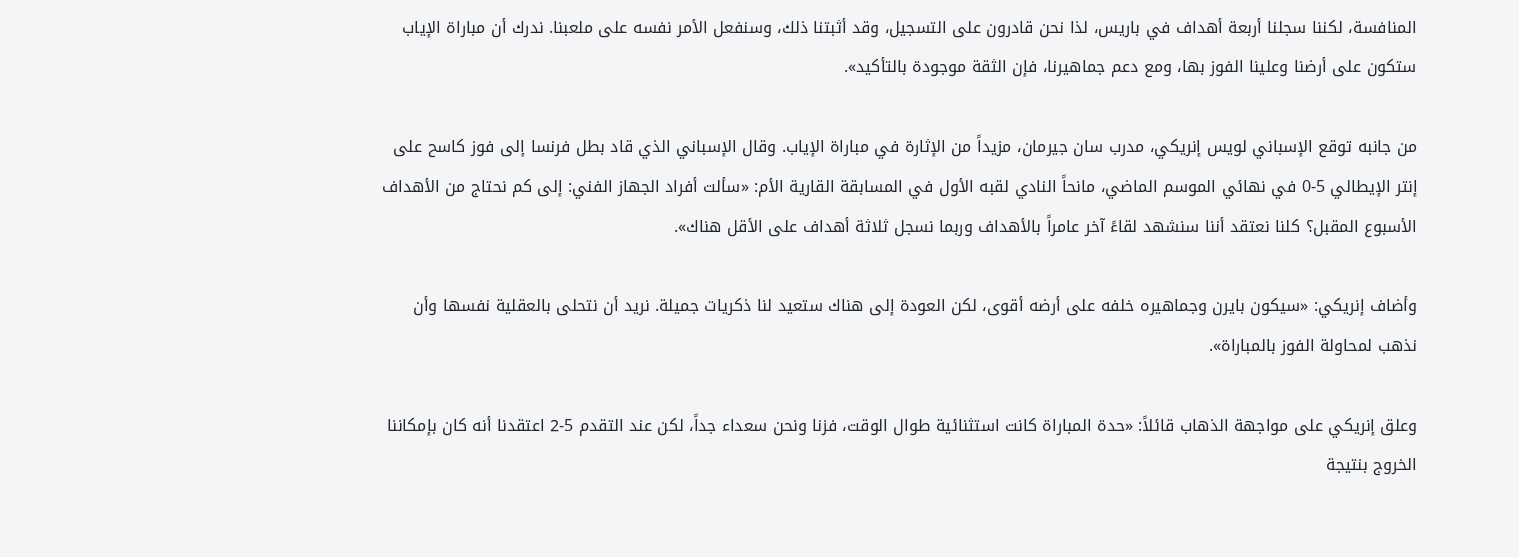المنافسة، لكننا سجلنا أربعة أهداف في باريس، لذا نحن قادرون على التسجيل، وقد أثبتنا ذلك، وسنفعل الأمر نفسه على ملعبنا. ندرك أن مباراة الإياب ستكون على أرضنا وعلينا الفوز بها، ومع دعم جماهيرنا، فإن الثقة موجودة بالتأكيد».

من جانبه توقع الإسباني لويس إنريكي، مدرب سان جيرمان، مزيداً من الإثارة في مباراة الإياب. وقال الإسباني الذي قاد بطل فرنسا إلى فوز كاسح على إنتر الإيطالي 5-0 في نهائي الموسم الماضي، مانحاً النادي لقبه الأول في المسابقة القارية الأم: «سألت أفراد الجهاز الفني: إلى كم نحتاج من الأهداف الأسبوع المقبل؟ كلنا نعتقد أننا سنشهد لقاءً آخر عامراً بالأهداف وربما نسجل ثلاثة أهداف على الأقل هناك».

وأضاف إنريكي: «سيكون بايرن وجماهيره خلفه على أرضه أقوى، لكن العودة إلى هناك ستعيد لنا ذكريات جميلة. نريد أن نتحلى بالعقلية نفسها وأن نذهب لمحاولة الفوز بالمباراة».

وعلق إنريكي على مواجهة الذهاب قائلاً: «حدة المباراة كانت استثنائية طوال الوقت، فزنا ونحن سعداء جداً، لكن عند التقدم 5-2 اعتقدنا أنه كان بإمكاننا الخروج بنتيجة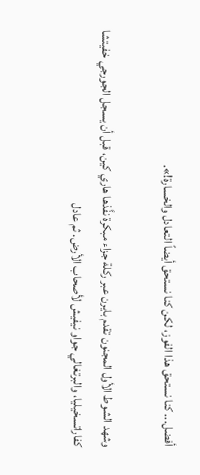أفضل... كنا نستحق هذا الفوز، لكن كنا نستحق أيضاً التعادل والخسارة!».

وشهد الشوط الأول المجنون تقدم بايرن عبر ركلة جزاء مبكرة نفَّذها هاري كين، قبل أن يسجل الجورجي خفيتشا كفاراتسخيليا، والبرتغالي جواو نيفيش لأصحاب الأرض. ثم عادل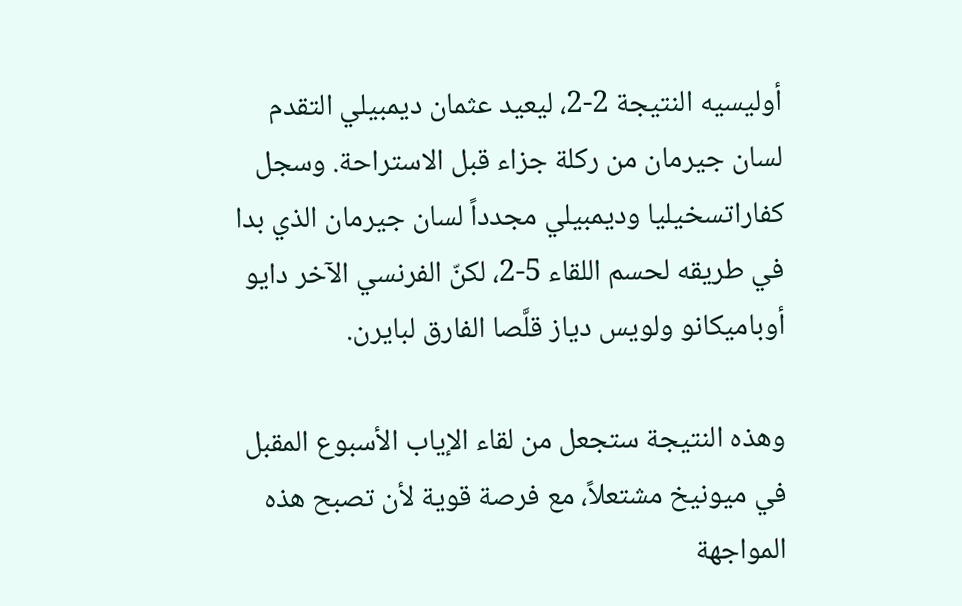أوليسيه النتيجة 2-2، ليعيد عثمان ديمبيلي التقدم لسان جيرمان من ركلة جزاء قبل الاستراحة. وسجل كفاراتسخيليا وديمبيلي مجدداً لسان جيرمان الذي بدا في طريقه لحسم اللقاء 5-2، لكنّ الفرنسي الآخر دايو أوباميكانو ولويس دياز قلَّصا الفارق لبايرن.

وهذه النتيجة ستجعل من لقاء الإياب الأسبوع المقبل في ميونيخ مشتعلاً، مع فرصة قوية لأن تصبح هذه المواجهة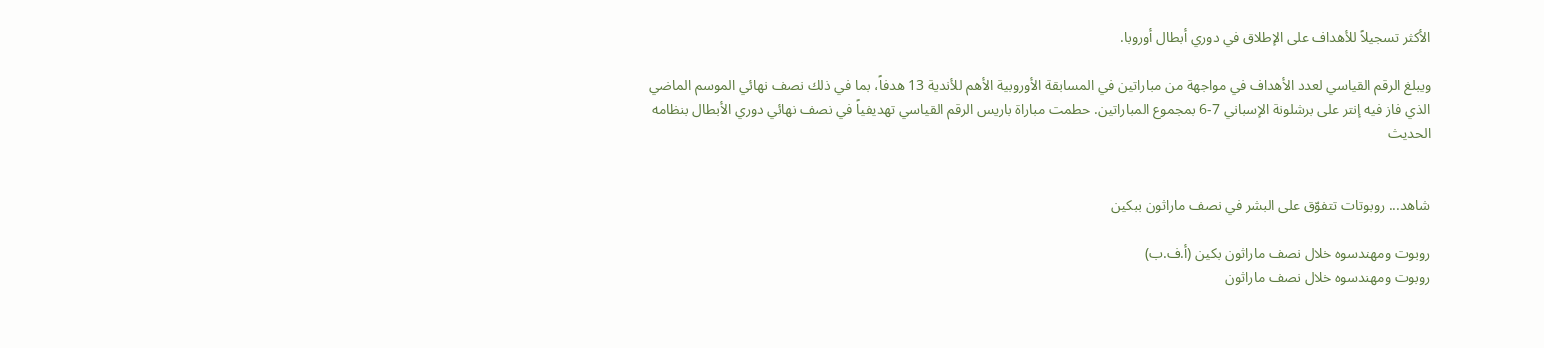الأكثر تسجيلاً للأهداف على الإطلاق في دوري أبطال أوروبا.

ويبلغ الرقم القياسي لعدد الأهداف في مواجهة من مباراتين في المسابقة الأوروبية الأهم للأندية 13 هدفاً، بما في ذلك نصف نهائي الموسم الماضي الذي فاز فيه إنتر على برشلونة الإسباني 7-6 بمجموع المباراتين. حطمت مباراة باريس الرقم القياسي تهديفياً في نصف نهائي دوري الأبطال بنظامه الحديث


شاهد... روبوتات تتفوّق على البشر في نصف ماراثون ببكين

روبوت ومهندسوه خلال نصف ماراثون بكين (أ.ف.ب)
روبوت ومهندسوه خلال نصف ماراثون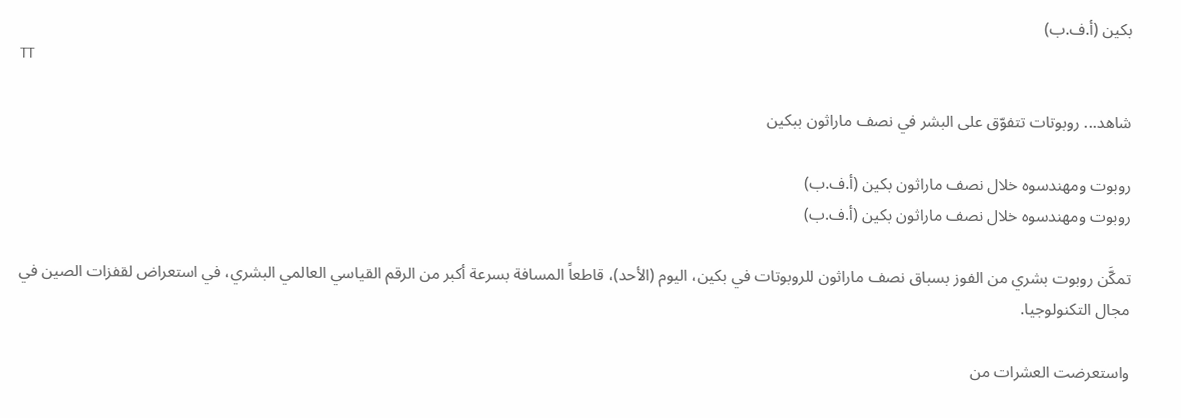بكين (أ.ف.ب)
TT

شاهد... روبوتات تتفوّق على البشر في نصف ماراثون ببكين

روبوت ومهندسوه خلال نصف ماراثون بكين (أ.ف.ب)
روبوت ومهندسوه خلال نصف ماراثون بكين (أ.ف.ب)

تمكَّن روبوت بشري من الفوز بسباق نصف ماراثون للروبوتات في بكين، اليوم (الأحد)، قاطعاً المسافة بسرعة أكبر من الرقم القياسي العالمي البشري، في استعراض لقفزات الصين في مجال التكنولوجيا.

واستعرضت العشرات ‌من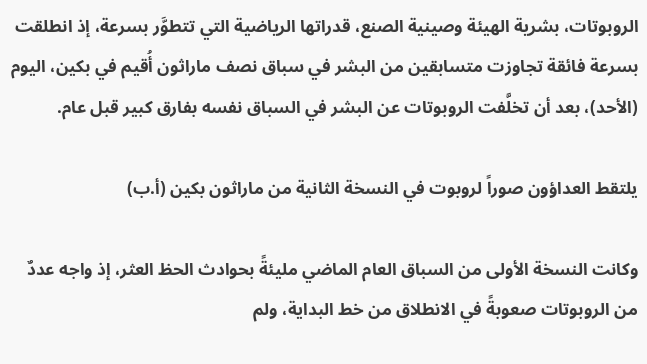الروبوتات، بشرية الهيئة وصينية الصنع، قدراتها الرياضية التي تتطوَّر بسرعة، إذ انطلقت بسرعة فائقة تجاوزت متسابقين من البشر في سباق نصف ماراثون أُقيم في بكين، اليوم (الأحد)، بعد أن تخلَّفت الروبوتات عن البشر في السباق نفسه بفارق كبير قبل عام.

يلتقط العداؤون صوراً لروبوت في النسخة الثانية من ماراثون بكين (أ.ب)

وكانت النسخة الأولى من السباق العام الماضي مليئةً بحوادث الحظ العثر، إذ واجه عددٌ من الروبوتات صعوبةً في الانطلاق من خط البداية، ولم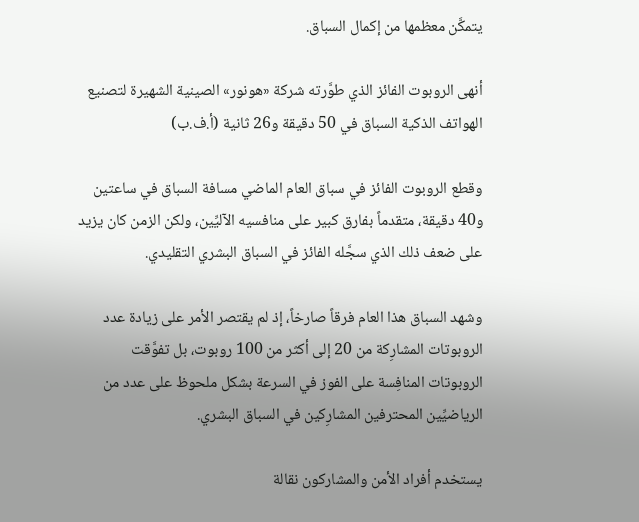يتمكَّن معظمها ‌من إكمال ‌السباق.

أنهى الروبوت الفائز الذي طوَّرته شركة «هونور» الصينية الشهيرة لتصنيع الهواتف الذكية السباق في 50 دقيقة و26 ثانية (أ.ف.ب)

وقطع الروبوت الفائز في سباق ‌العام الماضي مسافة السباق في ساعتين و40 دقيقة، متقدماً بفارق كبير على منافسيه الآليِّين، ولكن الزمن كان يزيد على ضعف ذلك الذي سجَّله الفائز في السباق البشري التقليدي.

وشهد السباق هذا العام فرقاً صارخاً، إذ لم يقتصر الأمر على زيادة عدد الروبوتات المشارِكة من 20 إلى أكثر من 100 روبوت، بل تفوَّقت الروبوتات ‌المنافِسة على الفوز ‌في السرعة بشكل ملحوظ على عدد من الرياضيِّين المحترفين المشارِكين ‌في السباق البشري.

يستخدم أفراد الأمن والمشاركون نقالة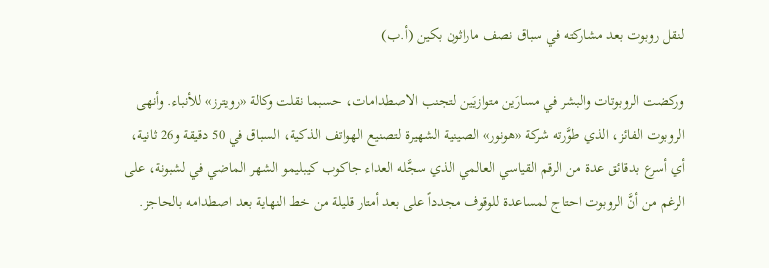لنقل روبوت بعد مشاركته في سباق نصف ماراثون بكين (أ.ب)

وركضت الروبوتات والبشر في مسارَين ‌متوازيَين لتجنب الاصطدامات، حسبما نقلت وكالة «رويترز» للأنباء. وأنهى الروبوت الفائز، الذي طوَّرته شركة «هونور» الصينية الشهيرة لتصنيع الهواتف الذكية، السباق في 50 دقيقة و26 ثانية، أي أسرع بدقائق عدة من الرقم ‌القياسي العالمي الذي سجَّله العداء جاكوب كيبليمو الشهر الماضي في لشبونة، على الرغم من أنَّ الروبوت احتاج لمساعدة للوقوف مجدداً على بعد أمتار قليلة من خط النهاية بعد اصطدامه بالحاجز.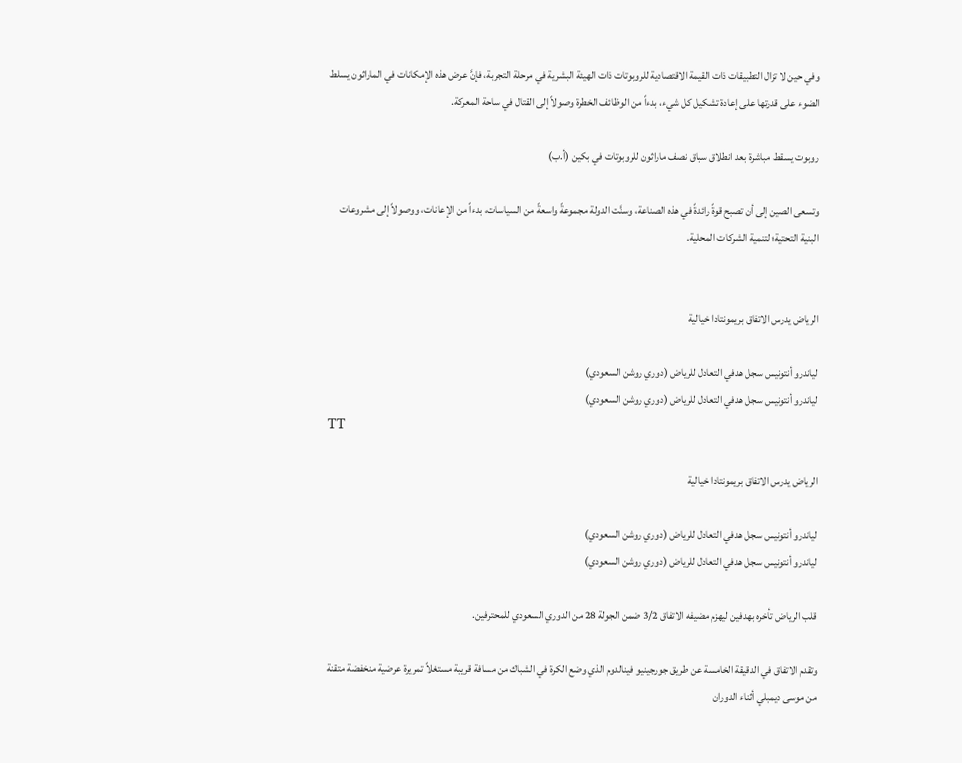وفي حين لا تزال التطبيقات ذات القيمة الاقتصادية للروبوتات ذات الهيئة البشرية في مرحلة التجربة، فإنَّ عرض هذه الإمكانات في الماراثون يسلط الضوء على قدرتها على إعادة تشكيل كل شيء، بدءاً من الوظائف الخطرة وصولاً إلى القتال في ساحة المعركة.

روبوت يسقط مباشرة بعد انطلاق سباق نصف ماراثون للروبوتات في بكين (أ.ب)

وتسعى الصين إلى أن تصبح قوةً رائدةً في هذه الصناعة، وسنَّت الدولة مجموعةً واسعةً من السياسات، بدءاً من الإعانات، ووصولاً إلى مشروعات البنية التحتية؛ لتنمية الشركات المحلية.


الرياض يدرس الاتفاق بريمونتادا خيالية

لياندرو أنتونيس سجل هدفي التعادل للرياض (دوري روشن السعودي)
لياندرو أنتونيس سجل هدفي التعادل للرياض (دوري روشن السعودي)
TT

الرياض يدرس الاتفاق بريمونتادا خيالية

لياندرو أنتونيس سجل هدفي التعادل للرياض (دوري روشن السعودي)
لياندرو أنتونيس سجل هدفي التعادل للرياض (دوري روشن السعودي)

قلب الرياض تأخره بهدفين ليهزم مضيفه الاتفاق 3/2 ضمن الجولة 28 من الدوري السعودي للمحترفين.

وتقدم الاتفاق في الدقيقة الخامسة عن طريق جورجينيو فينالدوم الذي وضع الكرة في الشباك من مسافة قريبة مستغلاً تمريرة عرضية منخفضة متقنة من موسى ديمبلي أثناء الدوران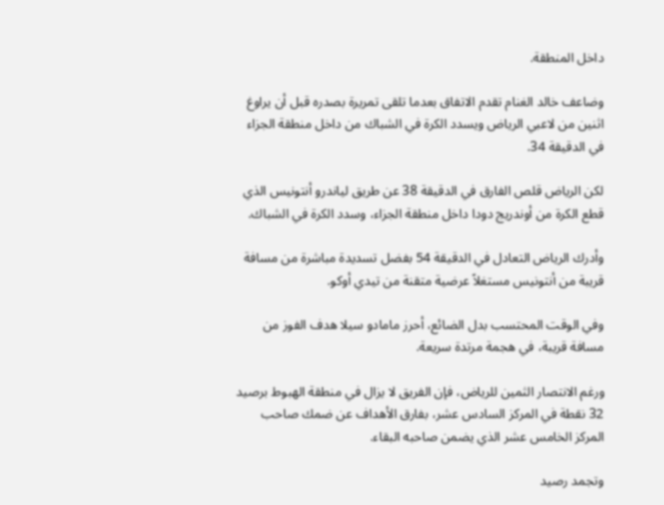داخل المنطقة.

وضاعف خالد الغنام تقدم الاتفاق بعدما تلقى تمريرة بصدره قبل أن يراوغ اثنين من لاعبي الرياض ويسدد الكرة في الشباك من داخل منطقة الجزاء في الدقيقة 34.

لكن الرياض قلص الفارق في الدقيقة 38 عن طريق لياندرو أنتونيس الذي قطع الكرة من أوندريج دودا داخل منطقة الجزاء، وسدد الكرة في الشباك.

وأدرك الرياض التعادل في الدقيقة 54 بفضل تسديدة مباشرة من مسافة قريبة من أنتونيس مستغلاً عرضية متقنة من تيدي أوكو.

وفي الوقت المحتسب بدل الضائع، أحرز مامادو سيلا هدف الفوز من مسافة قريبة، في هجمة مرتدة سريعة.

ورغم الانتصار الثمين للرياض، فإن الفريق لا يزال في منطقة الهبوط برصيد 32 نقطة في المركز السادس عشر، بفارق الأهداف عن ضمك صاحب المركز الخامس عشر الذي يضمن صاحبه البقاء.

وتجمد رصيد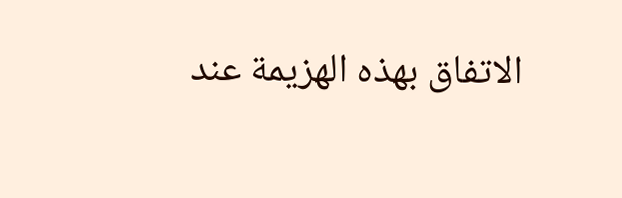الاتفاق بهذه الهزيمة عند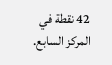42 نقطة في المركز السابع.